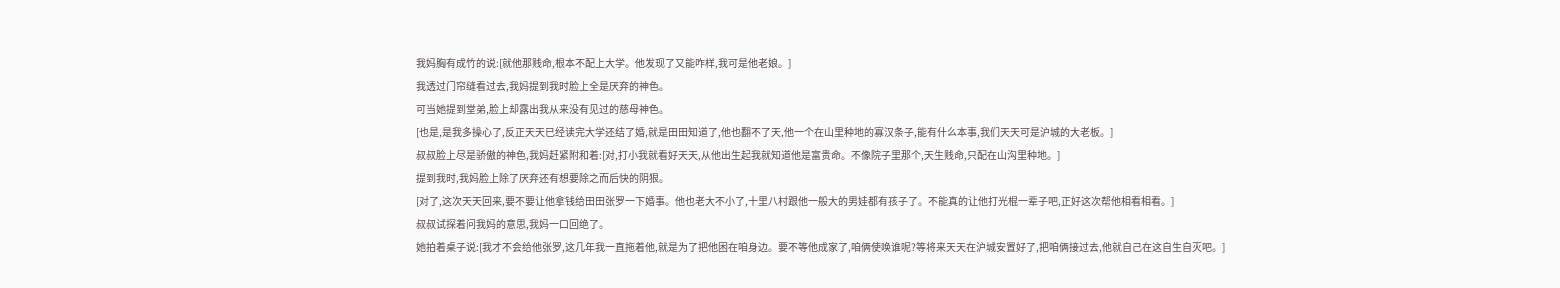我妈胸有成竹的说:[就他那贱命,根本不配上大学。他发现了又能咋样,我可是他老娘。]
我透过门帘缝看过去,我妈提到我时脸上全是厌弃的神色。
可当她提到堂弟,脸上却露出我从来没有见过的慈母神色。
[也是,是我多操心了,反正天天已经读完大学还结了婚,就是田田知道了,他也翻不了天,他一个在山里种地的寡汉条子,能有什么本事,我们天天可是沪城的大老板。]
叔叔脸上尽是骄傲的神色,我妈赶紧附和着:[对,打小我就看好天天,从他出生起我就知道他是富贵命。不像院子里那个,天生贱命,只配在山沟里种地。]
提到我时,我妈脸上除了厌弃还有想要除之而后快的阴狠。
[对了,这次天天回来,要不要让他拿钱给田田张罗一下婚事。他也老大不小了,十里八村跟他一般大的男娃都有孩子了。不能真的让他打光棍一辈子吧,正好这次帮他相看相看。]
叔叔试探着问我妈的意思,我妈一口回绝了。
她拍着桌子说:[我才不会给他张罗,这几年我一直拖着他,就是为了把他困在咱身边。要不等他成家了,咱俩使唤谁呢?等将来天天在沪城安置好了,把咱俩接过去,他就自己在这自生自灭吧。]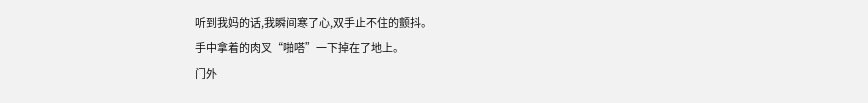听到我妈的话,我瞬间寒了心,双手止不住的颤抖。
手中拿着的肉叉“啪嗒”一下掉在了地上。
门外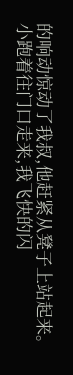的响动惊动了我叔,他赶紧从凳子上站起来。
小跑着往门口走来,我飞快的闪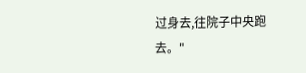过身去,往院子中央跑去。"